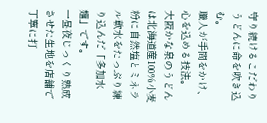守り続けるこだわり
うどんに命を吹き込む。
職人が手間をかけ、
心を込める技法。
大阪かな泉のうどんは北海道産100%小麦粉に自然塩とミネラル軟水をたっぷり練り込んだ「多加水麺」です。
一昼夜じっくり熟成させた生地を店舗で丁寧に打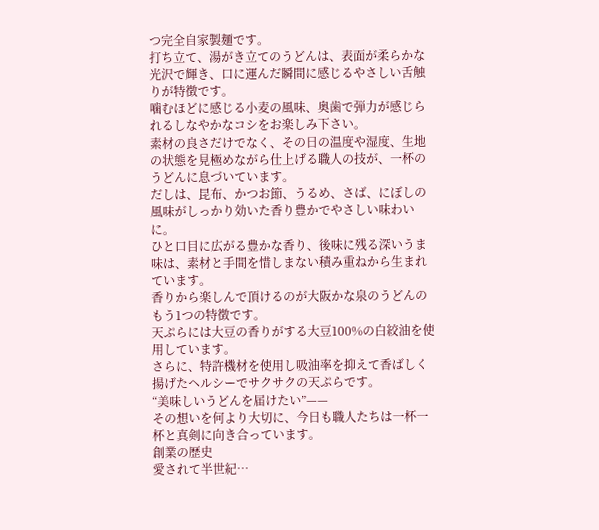つ完全自家製麺です。
打ち立て、湯がき立てのうどんは、表面が柔らかな光沢で輝き、口に運んだ瞬間に感じるやさしい舌触りが特徴です。
噛むほどに感じる小麦の風味、奥歯で弾力が感じられるしなやかなコシをお楽しみ下さい。
素材の良さだけでなく、その日の温度や湿度、生地の状態を見極めながら仕上げる職人の技が、一杯のうどんに息づいています。
だしは、昆布、かつお節、うるめ、さば、にぼしの風味がしっかり効いた香り豊かでやさしい味わいに。
ひと口目に広がる豊かな香り、後味に残る深いうま味は、素材と手間を惜しまない積み重ねから生まれています。
香りから楽しんで頂けるのが大阪かな泉のうどんのもう1つの特徴です。
天ぷらには大豆の香りがする大豆100%の白絞油を使用しています。
さらに、特許機材を使用し吸油率を抑えて香ばしく揚げたヘルシーでサクサクの天ぷらです。
“美味しいうどんを届けたい”——
その想いを何より大切に、今日も職人たちは一杯一杯と真剣に向き合っています。
創業の歴史
愛されて半世紀…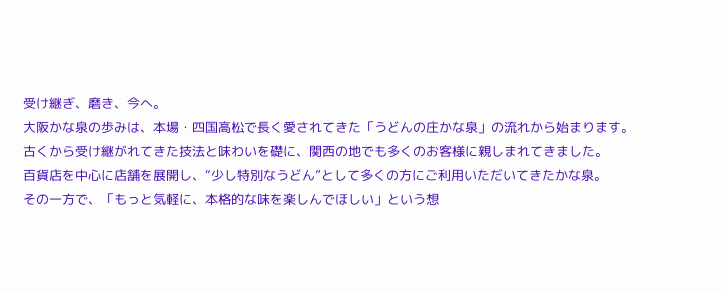受け継ぎ、磨き、今へ。
大阪かな泉の歩みは、本場・四国高松で長く愛されてきた「うどんの庄かな泉」の流れから始まります。
古くから受け継がれてきた技法と味わいを礎に、関西の地でも多くのお客様に親しまれてきました。
百貨店を中心に店舗を展開し、“少し特別なうどん”として多くの方にご利用いただいてきたかな泉。
その一方で、「もっと気軽に、本格的な味を楽しんでほしい」という想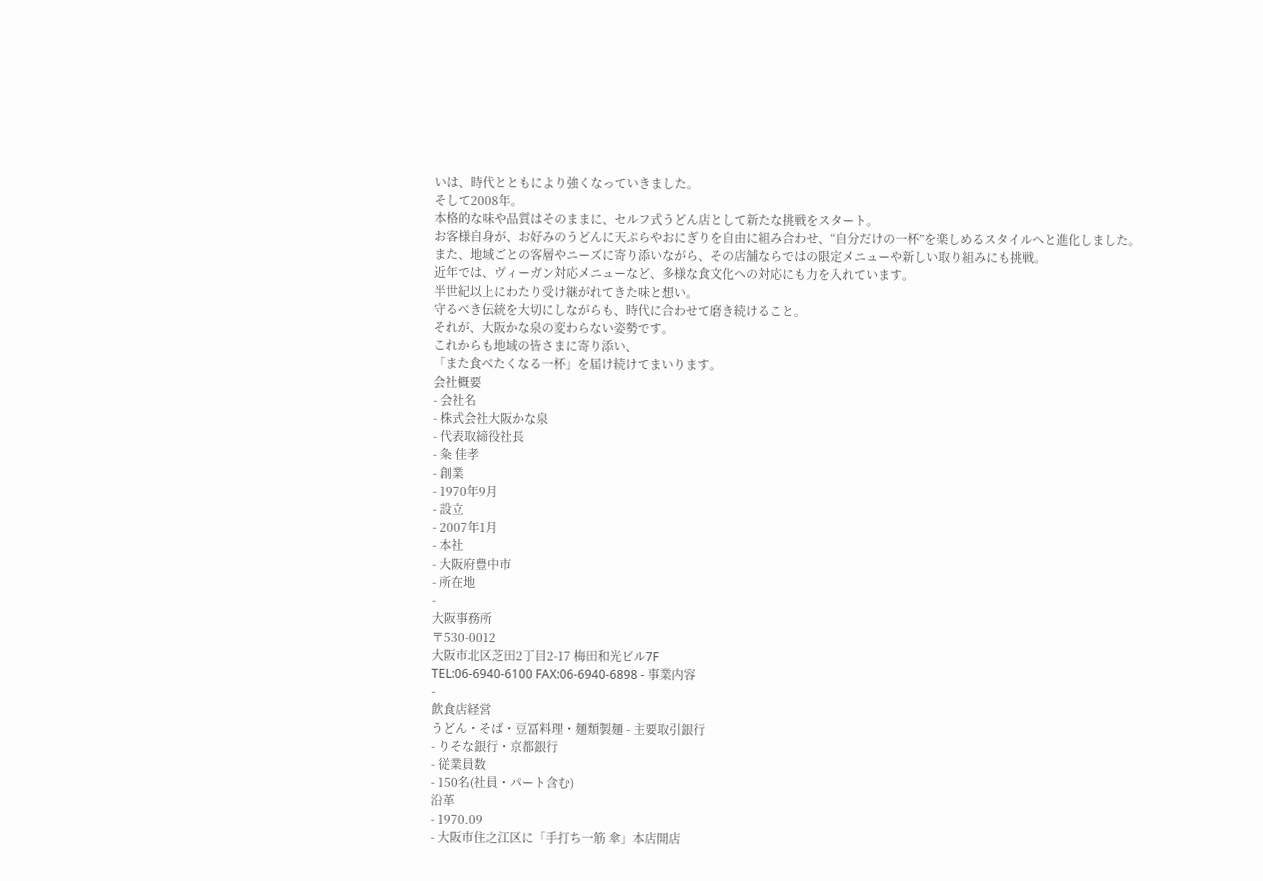いは、時代とともにより強くなっていきました。
そして2008年。
本格的な味や品質はそのままに、セルフ式うどん店として新たな挑戦をスタート。
お客様自身が、お好みのうどんに天ぷらやおにぎりを自由に組み合わせ、“自分だけの一杯”を楽しめるスタイルへと進化しました。
また、地域ごとの客層やニーズに寄り添いながら、その店舗ならではの限定メニューや新しい取り組みにも挑戦。
近年では、ヴィーガン対応メニューなど、多様な食文化への対応にも力を入れています。
半世紀以上にわたり受け継がれてきた味と想い。
守るべき伝統を大切にしながらも、時代に合わせて磨き続けること。
それが、大阪かな泉の変わらない姿勢です。
これからも地域の皆さまに寄り添い、
「また食べたくなる一杯」を届け続けてまいります。
会社概要
- 会社名
- 株式会社大阪かな泉
- 代表取締役社長
- 粂 佳孝
- 創業
- 1970年9月
- 設立
- 2007年1月
- 本社
- 大阪府豊中市
- 所在地
-
大阪事務所
〒530-0012
大阪市北区芝田2丁目2-17 梅田和光ビル7F
TEL:06-6940-6100 FAX:06-6940-6898 - 事業内容
-
飲食店経営
うどん・そば・豆冨料理・麺類製麺 - 主要取引銀行
- りそな銀行・京都銀行
- 従業員数
- 150名(社員・パート含む)
沿革
- 1970.09
- 大阪市住之江区に「手打ち一筋 傘」本店開店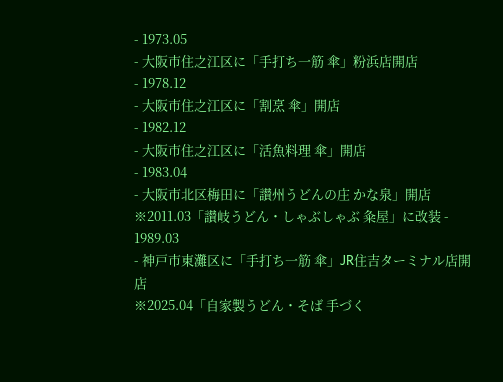- 1973.05
- 大阪市住之江区に「手打ち一筋 傘」粉浜店開店
- 1978.12
- 大阪市住之江区に「割烹 傘」開店
- 1982.12
- 大阪市住之江区に「活魚料理 傘」開店
- 1983.04
- 大阪市北区梅田に「讃州うどんの庄 かな泉」開店
※2011.03「讃岐うどん・しゃぶしゃぶ 粂屋」に改装 - 1989.03
- 神戸市東灘区に「手打ち一筋 傘」JR住吉ターミナル店開店
※2025.04「自家製うどん・そば 手づく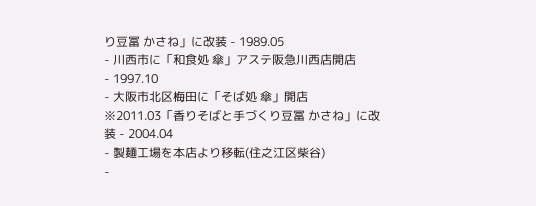り豆冨 かさね」に改装 - 1989.05
- 川西市に「和食処 傘」アステ阪急川西店開店
- 1997.10
- 大阪市北区梅田に「そば処 傘」開店
※2011.03「香りそばと手づくり豆冨 かさね」に改装 - 2004.04
- 製麺工場を本店より移転(住之江区柴谷)
-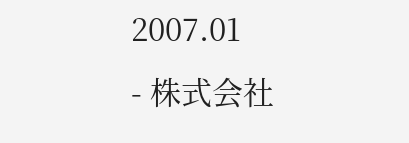2007.01
- 株式会社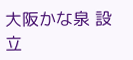大阪かな泉 設立